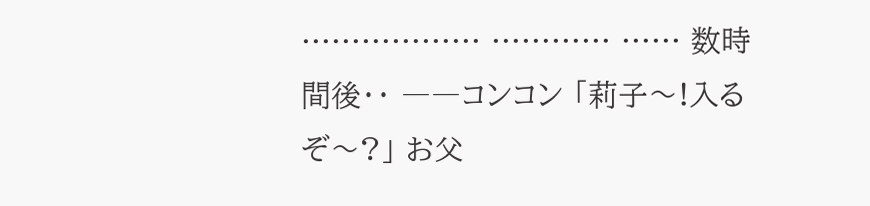……………… ………… …… 数時間後‥ ――コンコン 「莉子〜!入るぞ〜?」 お父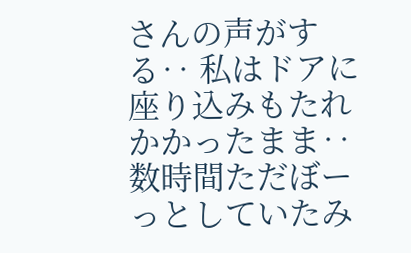さんの声がする‥ 私はドアに座り込みもたれかかったまま‥ 数時間ただぼーっとしていたみ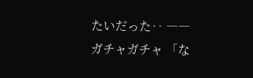たいだった‥ ――ガチャガチャ 「な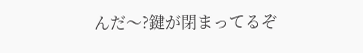んだ〜?鍵が閉まってるぞ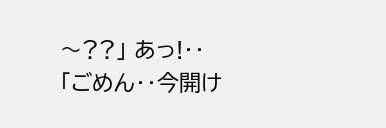〜??」 あっ!‥ 「ごめん‥今開け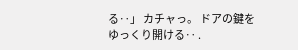る‥」 カチャっ。 ドアの鍵をゆっくり開ける‥ .